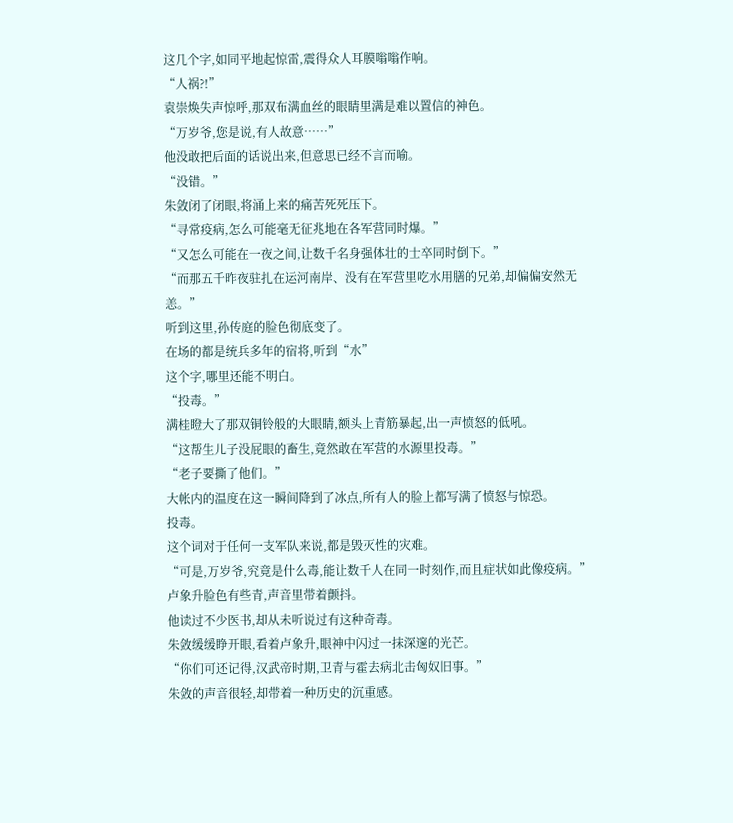这几个字,如同平地起惊雷,震得众人耳膜嗡嗡作响。
“人祸?!”
袁崇焕失声惊呼,那双布满血丝的眼睛里满是难以置信的神色。
“万岁爷,您是说,有人故意……”
他没敢把后面的话说出来,但意思已经不言而喻。
“没错。”
朱敛闭了闭眼,将涌上来的痛苦死死压下。
“寻常疫病,怎么可能毫无征兆地在各军营同时爆。”
“又怎么可能在一夜之间,让数千名身强体壮的士卒同时倒下。”
“而那五千昨夜驻扎在运河南岸、没有在军营里吃水用膳的兄弟,却偏偏安然无恙。”
听到这里,孙传庭的脸色彻底变了。
在场的都是统兵多年的宿将,听到“水”
这个字,哪里还能不明白。
“投毒。”
满桂瞪大了那双铜铃般的大眼睛,额头上青筋暴起,出一声愤怒的低吼。
“这帮生儿子没屁眼的畜生,竟然敢在军营的水源里投毒。”
“老子要撕了他们。”
大帐内的温度在这一瞬间降到了冰点,所有人的脸上都写满了愤怒与惊恐。
投毒。
这个词对于任何一支军队来说,都是毁灭性的灾难。
“可是,万岁爷,究竟是什么毒,能让数千人在同一时刻作,而且症状如此像疫病。”
卢象升脸色有些青,声音里带着颤抖。
他读过不少医书,却从未听说过有这种奇毒。
朱敛缓缓睁开眼,看着卢象升,眼神中闪过一抹深邃的光芒。
“你们可还记得,汉武帝时期,卫青与霍去病北击匈奴旧事。”
朱敛的声音很轻,却带着一种历史的沉重感。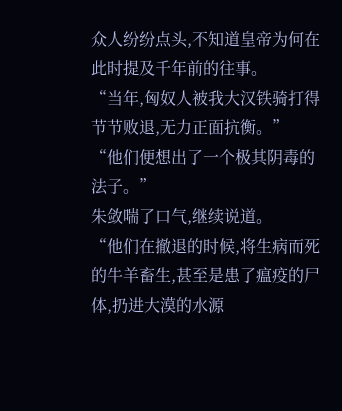众人纷纷点头,不知道皇帝为何在此时提及千年前的往事。
“当年,匈奴人被我大汉铁骑打得节节败退,无力正面抗衡。”
“他们便想出了一个极其阴毒的法子。”
朱敛喘了口气,继续说道。
“他们在撤退的时候,将生病而死的牛羊畜生,甚至是患了瘟疫的尸体,扔进大漠的水源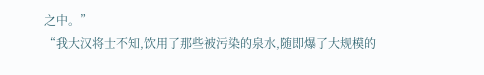之中。”
“我大汉将士不知,饮用了那些被污染的泉水,随即爆了大规模的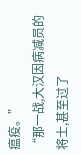瘟疫。”
“那一战,大汉因病减员的将士,甚至过了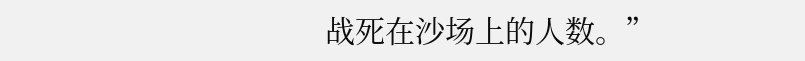战死在沙场上的人数。”